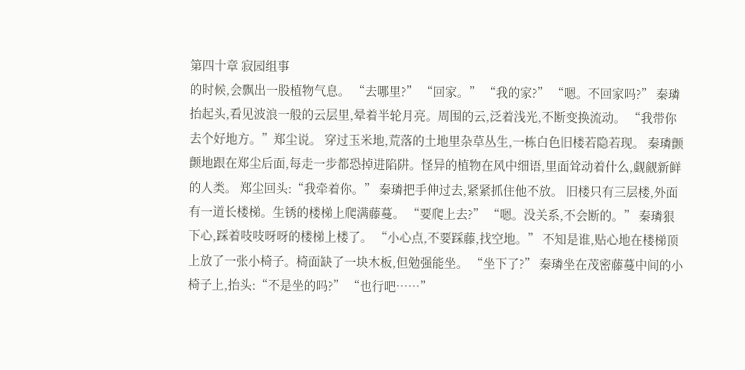第四十章 寂园组事
的时候,会飘出一股植物气息。 “去哪里?” “回家。” “我的家?” “嗯。不回家吗?” 秦璘抬起头,看见波浪一般的云层里,晕着半轮月亮。周围的云,泛着浅光,不断变换流动。 “我带你去个好地方。”郑尘说。 穿过玉米地,荒落的土地里杂草丛生,一栋白色旧楼若隐若现。 秦璘颤颤地跟在郑尘后面,每走一步都恐掉进陷阱。怪异的植物在风中细语,里面耸动着什么,觑觎新鲜的人类。 郑尘回头:“我牵着你。” 秦璘把手伸过去,紧紧抓住他不放。 旧楼只有三层楼,外面有一道长楼梯。生锈的楼梯上爬满藤蔓。 “要爬上去?” “嗯。没关系,不会断的。” 秦璘狠下心,踩着吱吱呀呀的楼梯上楼了。 “小心点,不要踩藤,找空地。” 不知是谁,贴心地在楼梯顶上放了一张小椅子。椅面缺了一块木板,但勉强能坐。 “坐下了?” 秦璘坐在茂密藤蔓中间的小椅子上,抬头:“不是坐的吗?” “也行吧……”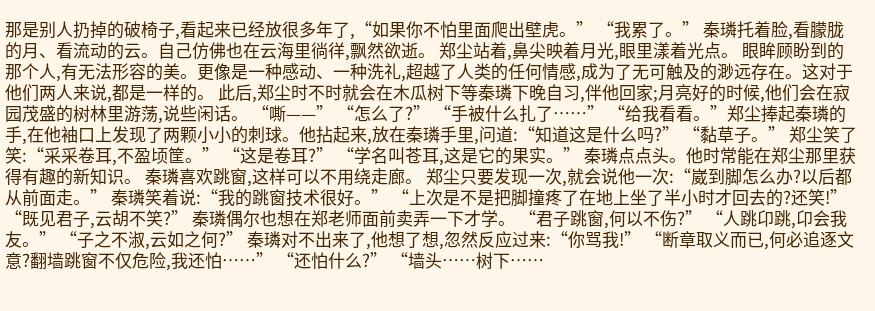那是别人扔掉的破椅子,看起来已经放很多年了,“如果你不怕里面爬出壁虎。” “我累了。” 秦璘托着脸,看朦胧的月、看流动的云。自己仿佛也在云海里徜徉,飘然欲逝。 郑尘站着,鼻尖映着月光,眼里漾着光点。 眼眸顾盼到的那个人,有无法形容的美。更像是一种感动、一种洗礼,超越了人类的任何情感,成为了无可触及的渺远存在。这对于他们两人来说,都是一样的。 此后,郑尘时不时就会在木瓜树下等秦璘下晚自习,伴他回家;月亮好的时候,他们会在寂园茂盛的树林里游荡,说些闲话。 “嘶——” “怎么了?” “手被什么扎了……” “给我看看。”郑尘捧起秦璘的手,在他袖口上发现了两颗小小的刺球。他拈起来,放在秦璘手里,问道:“知道这是什么吗?” “黏草子。” 郑尘笑了笑:“采采卷耳,不盈顷筐。” “这是卷耳?” “学名叫苍耳,这是它的果实。” 秦璘点点头。他时常能在郑尘那里获得有趣的新知识。 秦璘喜欢跳窗,这样可以不用绕走廊。 郑尘只要发现一次,就会说他一次:“崴到脚怎么办?以后都从前面走。” 秦璘笑着说:“我的跳窗技术很好。” “上次是不是把脚撞疼了在地上坐了半小时才回去的?还笑!” “既见君子,云胡不笑?” 秦璘偶尔也想在郑老师面前卖弄一下才学。 “君子跳窗,何以不伤?” “人跳卬跳,卬会我友。” “子之不淑,云如之何?” 秦璘对不出来了,他想了想,忽然反应过来:“你骂我!” “断章取义而已,何必追逐文意?翻墙跳窗不仅危险,我还怕……” “还怕什么?” “墙头……树下……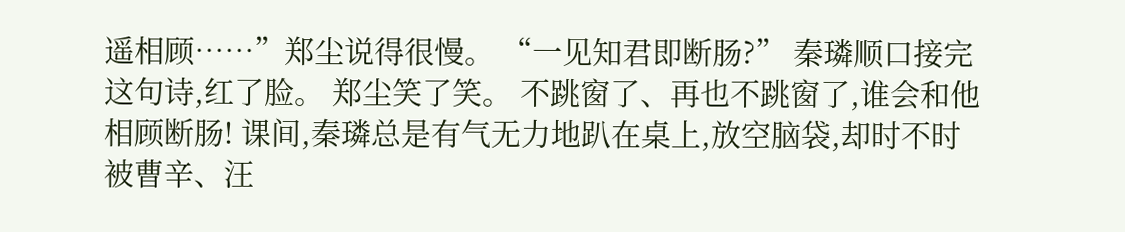遥相顾……”郑尘说得很慢。 “一见知君即断肠?” 秦璘顺口接完这句诗,红了脸。 郑尘笑了笑。 不跳窗了、再也不跳窗了,谁会和他相顾断肠! 课间,秦璘总是有气无力地趴在桌上,放空脑袋,却时不时被曹辛、汪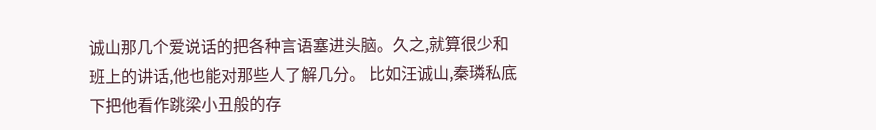诚山那几个爱说话的把各种言语塞进头脑。久之,就算很少和班上的讲话,他也能对那些人了解几分。 比如汪诚山,秦璘私底下把他看作跳梁小丑般的存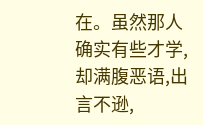在。虽然那人确实有些才学,却满腹恶语,出言不逊,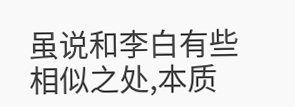虽说和李白有些相似之处,本质